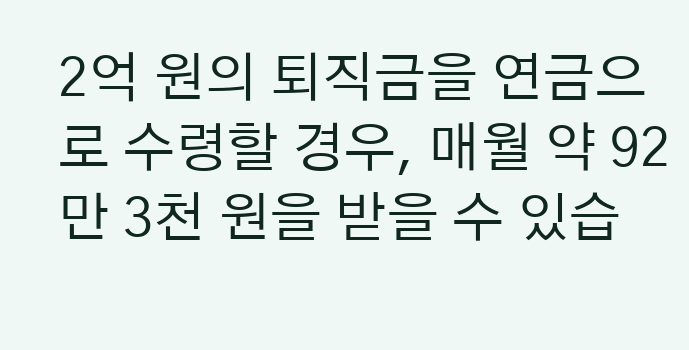2억 원의 퇴직금을 연금으로 수령할 경우, 매월 약 92만 3천 원을 받을 수 있습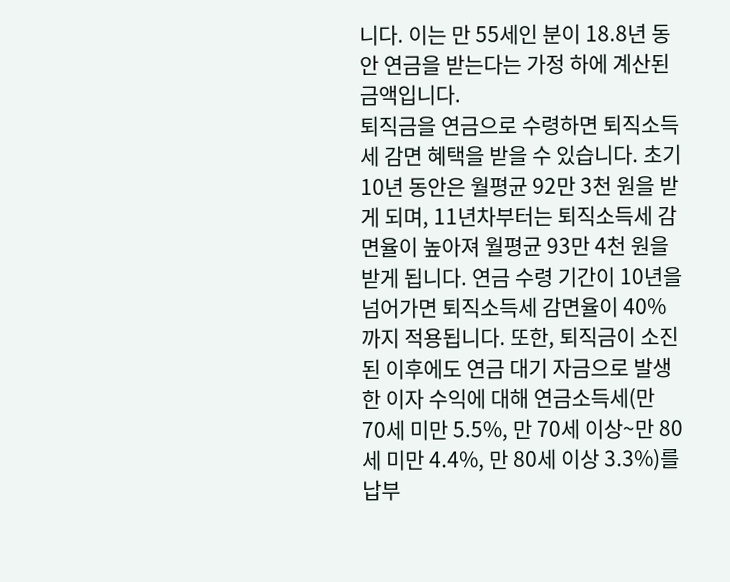니다. 이는 만 55세인 분이 18.8년 동안 연금을 받는다는 가정 하에 계산된 금액입니다.
퇴직금을 연금으로 수령하면 퇴직소득세 감면 혜택을 받을 수 있습니다. 초기 10년 동안은 월평균 92만 3천 원을 받게 되며, 11년차부터는 퇴직소득세 감면율이 높아져 월평균 93만 4천 원을 받게 됩니다. 연금 수령 기간이 10년을 넘어가면 퇴직소득세 감면율이 40%까지 적용됩니다. 또한, 퇴직금이 소진된 이후에도 연금 대기 자금으로 발생한 이자 수익에 대해 연금소득세(만 70세 미만 5.5%, 만 70세 이상~만 80세 미만 4.4%, 만 80세 이상 3.3%)를 납부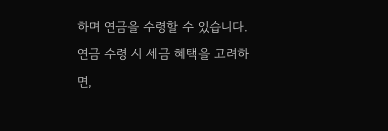하며 연금을 수령할 수 있습니다.
연금 수령 시 세금 혜택을 고려하면,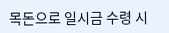목돈으로 일시금 수령 시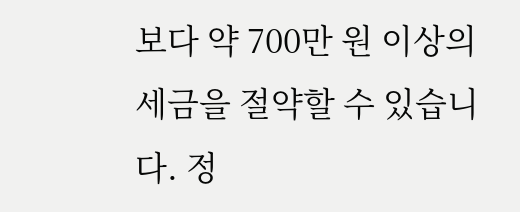보다 약 700만 원 이상의 세금을 절약할 수 있습니다. 정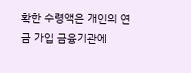확한 수령액은 개인의 연금 가입 금융기관에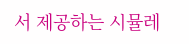서 제공하는 시뮬레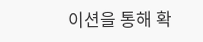이션을 통해 확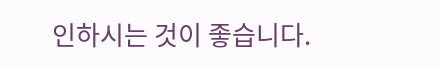인하시는 것이 좋습니다.